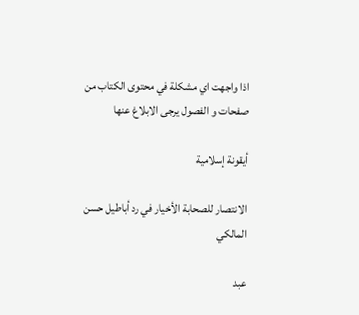اذا واجهت اي مشكلة في محتوى الكتاب من صفحات و الفصول يرجى الابلاغ عنها

أيقونة إسلامية

الانتصار للصحابة الأخيار في رد أباطيل حسن المالكي

عبد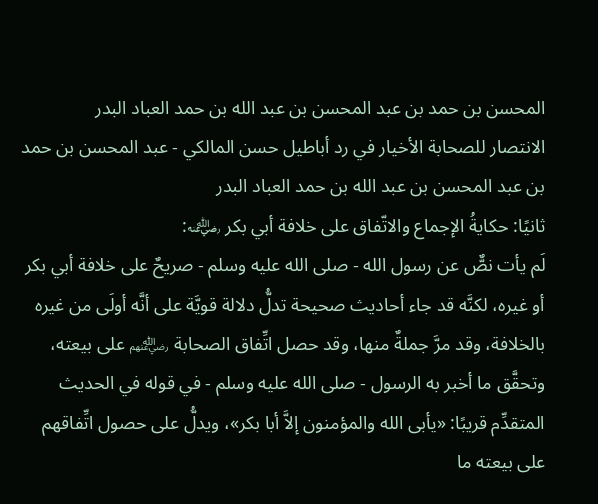المحسن بن حمد بن عبد المحسن بن عبد الله بن حمد العباد البدر
الانتصار للصحابة الأخيار في رد أباطيل حسن المالكي - عبد المحسن بن حمد بن عبد المحسن بن عبد الله بن حمد العباد البدر
ثانيًا: حكايةُ الإجماع والاتّفاق على خلافة أبي بكر ﵁:
لَم يأت نصٌّ عن رسول الله - صلى الله عليه وسلم - صريحٌ على خلافة أبي بكر أو غيره، لكنَّه قد جاء أحاديث صحيحة تدلُّ دلالة قويَّة على أنَّه أولَى من غيره بالخلافة، وقد مرَّ جملةٌ منها، وقد حصل اتِّفاق الصحابة ﵃ على بيعته، وتحقَّق ما أخبر به الرسول - صلى الله عليه وسلم - في قوله في الحديث المتقدِّم قريبًا: «يأبى الله والمؤمنون إلاَّ أبا بكر»، ويدلُّ على حصول اتِّفاقهم على بيعته ما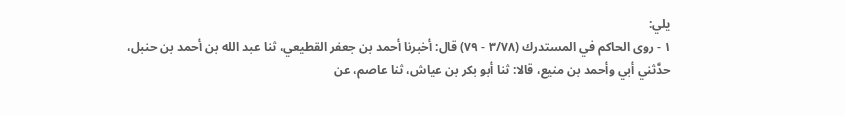يلي:
١ - روى الحاكم في المستدرك (٣/٧٨ - ٧٩) قال: أخبرنا أحمد بن جعفر القطيعي، ثنا عبد الله بن أحمد بن حنبل، حدَّثني أبي وأحمد بن منيع، قالا: ثنا أبو بكر بن عياش، ثنا عاصم، عن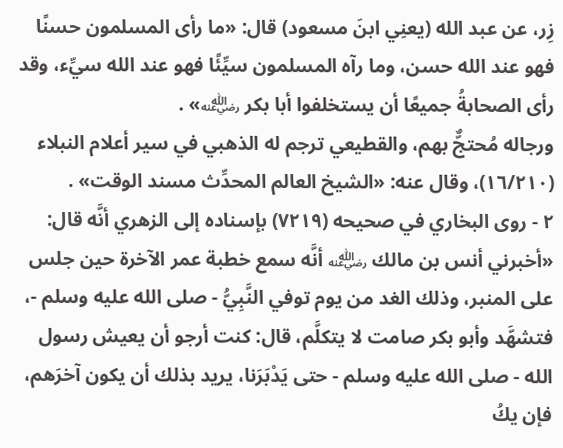زِر، عن عبد الله (يعنِي ابنَ مسعود) قال: «ما رأى المسلمون حسنًا فهو عند الله حسن، وما رآه المسلمون سيِّئًا فهو عند الله سيِّء، وقد رأى الصحابةُ جميعًا أن يستخلفوا أبا بكر ﵁» .
ورجاله مُحتجٌّ بهم، والقطيعي ترجم له الذهبي في سير أعلام النبلاء (١٦/٢١٠)، وقال عنه: «الشيخ العالم المحدِّث مسند الوقت» .
٢ - روى البخاري في صحيحه (٧٢١٩) بإسناده إلى الزهري أنَّه قال: «أخبرني أنس بن مالك ﵁ أنَّه سمع خطبة عمر الآخرة حين جلس على المنبر، وذلك الغد من يوم توفي النَّبِيُّ - صلى الله عليه وسلم -، فتشهَّد وأبو بكر صامت لا يتكلَّم، قال: كنت أرجو أن يعيش رسول الله - صلى الله عليه وسلم - حتى يَدْبَرَنا، يريد بذلك أن يكون آخرَهم، فإن يكُ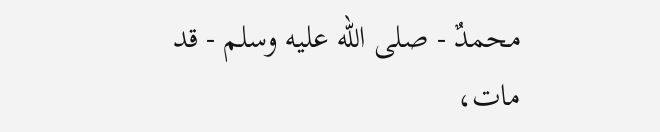محمدٌ - صلى الله عليه وسلم - قد مات،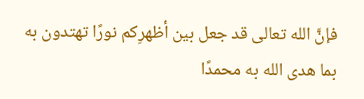فإنَّ الله تعالى قد جعل بين أظهرِكم نورًا تهتدون به بما هدى الله به محمدًا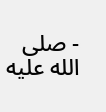- صلى الله عليه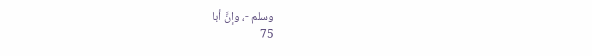وسلم -، وإنَّ أبا
75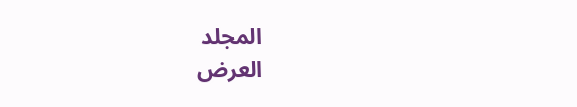المجلد
العرض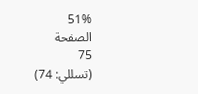51%
الصفحة
75
(تسللي: 74)